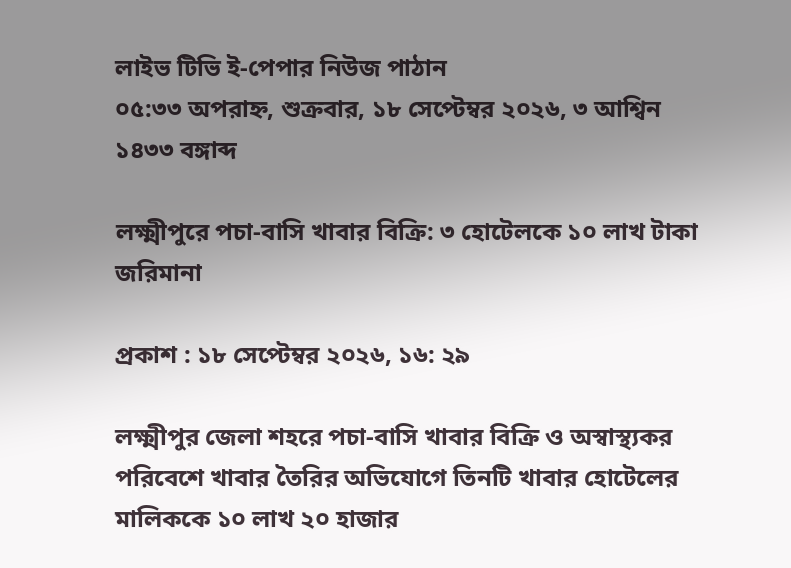লাইভ টিভি ই-পেপার নিউজ পাঠান
০৫:৩৩ অপরাহ্ন, শুক্রবার, ১৮ সেপ্টেম্বর ২০২৬, ৩ আশ্বিন ১৪৩৩ বঙ্গাব্দ

লক্ষ্মীপুরে পচা-বাসি খাবার বিক্রি: ৩ হোটেলকে ১০ লাখ টাকা জরিমানা

প্রকাশ : ১৮ সেপ্টেম্বর ২০২৬, ১৬: ২৯

লক্ষ্মীপুর জেলা শহরে পচা-বাসি খাবার বিক্রি ও অস্বাস্থ্যকর পরিবেশে খাবার তৈরির অভিযোগে তিনটি খাবার হোটেলের মালিককে ১০ লাখ ২০ হাজার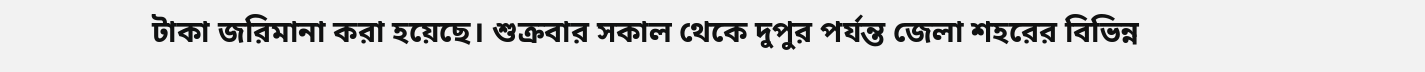টাকা জরিমানা করা হয়েছে। শুক্রবার সকাল থেকে দুপুর পর্যন্ত জেলা শহরের বিভিন্ন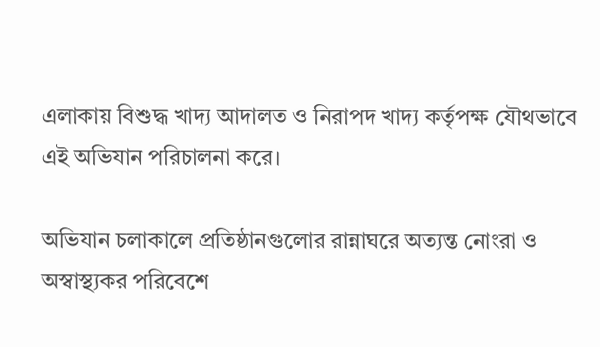এলাকায় বিশুদ্ধ খাদ্য আদালত ও নিরাপদ খাদ্য কর্তৃপক্ষ যৌথভাবে এই অভিযান পরিচালনা করে।

অভিযান চলাকালে প্রতিষ্ঠানগুলোর রান্নাঘরে অত্যন্ত নোংরা ও অস্বাস্থ্যকর পরিবেশে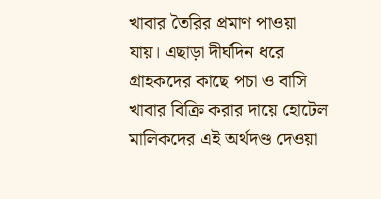খাবার তৈরির প্রমাণ পাওয়া যায়। এছাড়া দীর্ঘদিন ধরে গ্রাহকদের কাছে পচা ও বাসি খাবার বিক্রি করার দায়ে হোটেল মালিকদের এই অর্থদণ্ড দেওয়া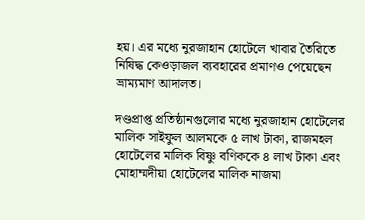হয়। এর মধ্যে নুরজাহান হোটেলে খাবার তৈরিতে নিষিদ্ধ কেওড়াজল ব্যবহারের প্রমাণও পেয়েছেন ভ্রাম্যমাণ আদালত।

দণ্ডপ্রাপ্ত প্রতিষ্ঠানগুলোর মধ্যে নুরজাহান হোটেলের মালিক সাইফুল আলমকে ৫ লাখ টাকা, রাজমহল হোটেলের মালিক বিষ্ণু বণিককে ৪ লাখ টাকা এবং মোহাম্মদীয়া হোটেলের মালিক নাজমা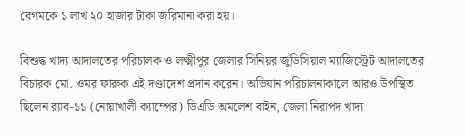বেগমকে ১ লাখ ২০ হাজার টাকা জরিমানা করা হয়।

বিশুদ্ধ খাদ্য আদালতের পরিচালক ও লক্ষ্মীপুর জেলার সিনিয়র জুডিসিয়াল ম্যাজিস্ট্রেট আদালতের বিচারক মো. ওমর ফারুক এই দণ্ডাদেশ প্রদান করেন। অভিযান পরিচালনাকালে আরও উপস্থিত ছিলেন র‍্যাব-১১ (নোয়াখালী ক্যাম্পের) ডিএডি অমলেশ বাইন, জেলা নিরাপদ খাদ্য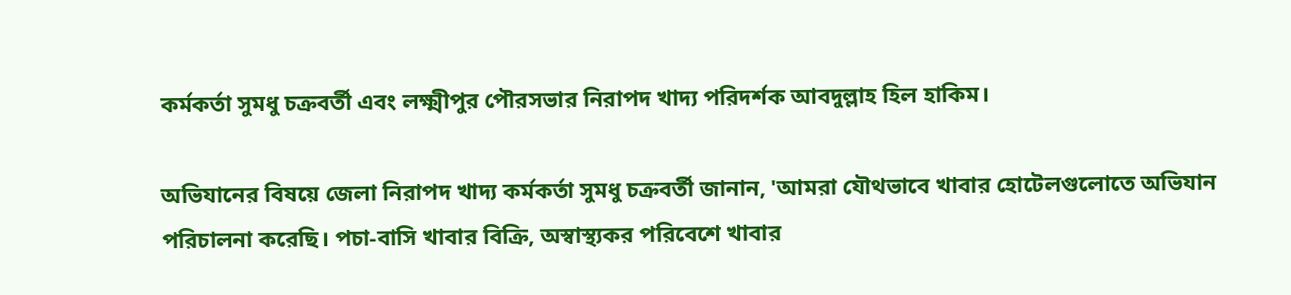কর্মকর্তা সুমধু চক্রবর্তী এবং লক্ষ্মীপুর পৌরসভার নিরাপদ খাদ্য পরিদর্শক আবদুল্লাহ হিল হাকিম।

অভিযানের বিষয়ে জেলা নিরাপদ খাদ্য কর্মকর্তা সুমধু চক্রবর্তী জানান, 'আমরা যৌথভাবে খাবার হোটেলগুলোতে অভিযান পরিচালনা করেছি। পচা-বাসি খাবার বিক্রি, অস্বাস্থ্যকর পরিবেশে খাবার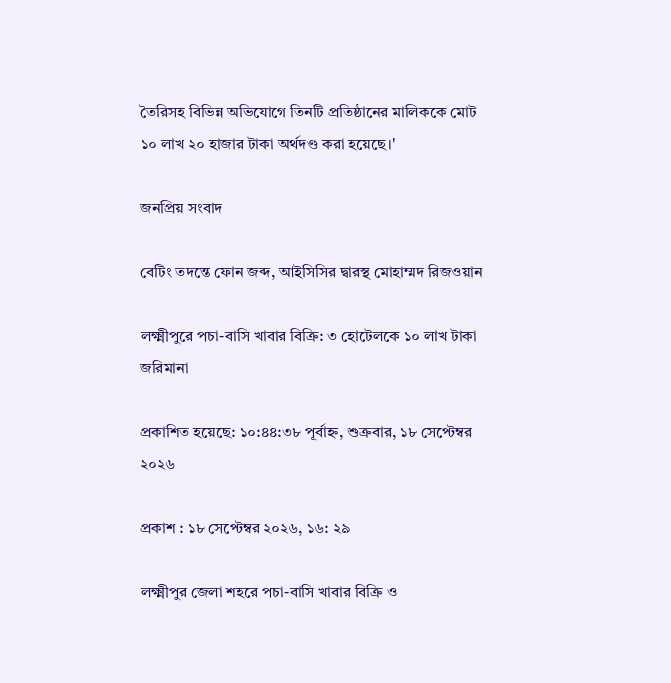তৈরিসহ বিভিন্ন অভিযোগে তিনটি প্রতিষ্ঠানের মালিককে মোট ১০ লাখ ২০ হাজার টাকা অর্থদণ্ড করা হয়েছে।'

জনপ্রিয় সংবাদ

বেটিং তদন্তে ফোন জব্দ, আইসিসির দ্বারস্থ মোহাম্মদ রিজওয়ান

লক্ষ্মীপুরে পচা-বাসি খাবার বিক্রি: ৩ হোটেলকে ১০ লাখ টাকা জরিমানা

প্রকাশিত হয়েছে: ১০:৪৪:৩৮ পূর্বাহ্ন, শুক্রবার, ১৮ সেপ্টেম্বর ২০২৬

প্রকাশ : ১৮ সেপ্টেম্বর ২০২৬, ১৬: ২৯

লক্ষ্মীপুর জেলা শহরে পচা-বাসি খাবার বিক্রি ও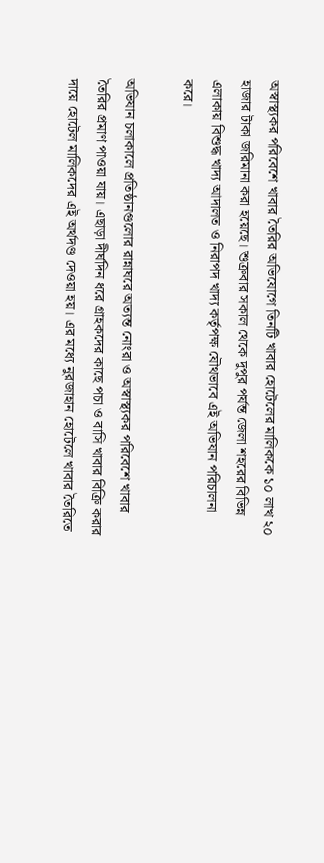অস্বাস্থ্যকর পরিবেশে খাবার তৈরির অভিযোগে তিনটি খাবার হোটেলের মালিককে ১০ লাখ ২০ হাজার টাকা জরিমানা করা হয়েছে। শুক্রবার সকাল থেকে দুপুর পর্যন্ত জেলা শহরের বিভিন্ন এলাকায় বিশুদ্ধ খাদ্য আদালত ও নিরাপদ খাদ্য কর্তৃপক্ষ যৌথভাবে এই অভিযান পরিচালনা করে।

অভিযান চলাকালে প্রতিষ্ঠানগুলোর রান্নাঘরে অত্যন্ত নোংরা ও অস্বাস্থ্যকর পরিবেশে খাবার তৈরির প্রমাণ পাওয়া যায়। এছাড়া দীর্ঘদিন ধরে গ্রাহকদের কাছে পচা ও বাসি খাবার বিক্রি করার দায়ে হোটেল মালিকদের এই অর্থদণ্ড দেওয়া হয়। এর মধ্যে নুরজাহান হোটেলে খাবার তৈরিতে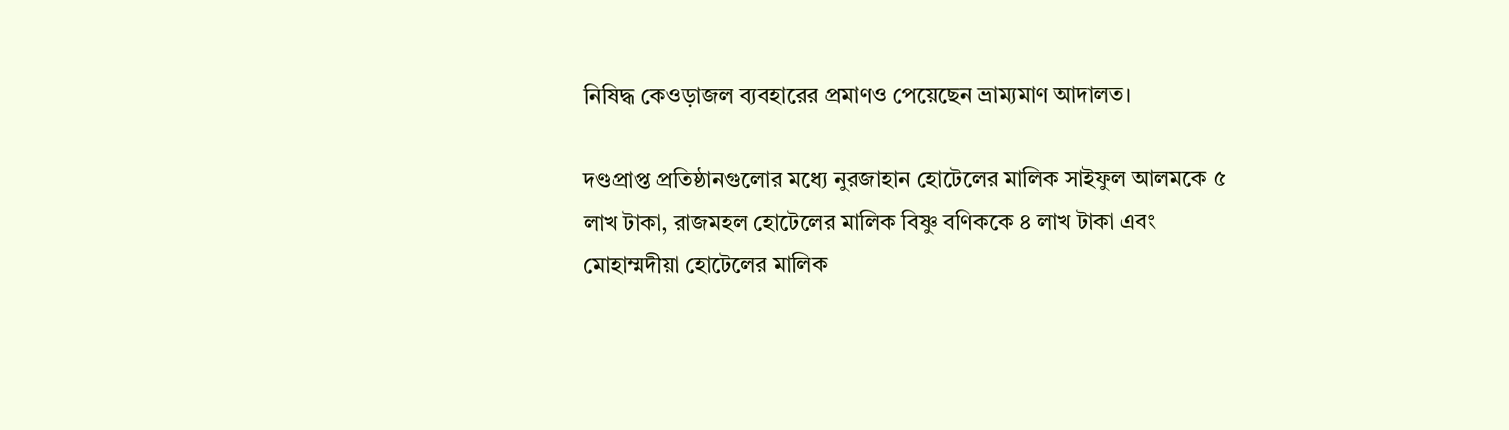নিষিদ্ধ কেওড়াজল ব্যবহারের প্রমাণও পেয়েছেন ভ্রাম্যমাণ আদালত।

দণ্ডপ্রাপ্ত প্রতিষ্ঠানগুলোর মধ্যে নুরজাহান হোটেলের মালিক সাইফুল আলমকে ৫ লাখ টাকা, রাজমহল হোটেলের মালিক বিষ্ণু বণিককে ৪ লাখ টাকা এবং মোহাম্মদীয়া হোটেলের মালিক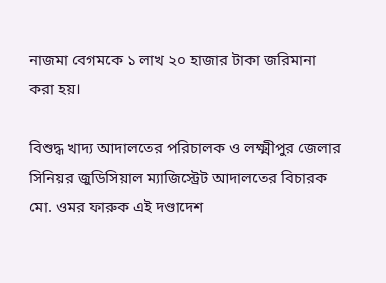নাজমা বেগমকে ১ লাখ ২০ হাজার টাকা জরিমানা করা হয়।

বিশুদ্ধ খাদ্য আদালতের পরিচালক ও লক্ষ্মীপুর জেলার সিনিয়র জুডিসিয়াল ম্যাজিস্ট্রেট আদালতের বিচারক মো. ওমর ফারুক এই দণ্ডাদেশ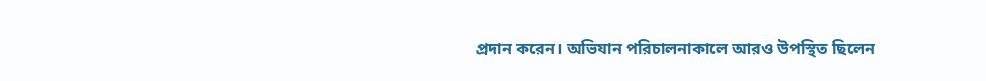প্রদান করেন। অভিযান পরিচালনাকালে আরও উপস্থিত ছিলেন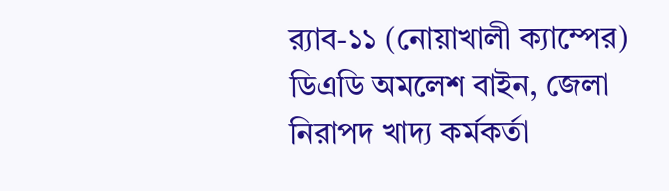র‍্যাব-১১ (নোয়াখালী ক্যাম্পের) ডিএডি অমলেশ বাইন, জেলা নিরাপদ খাদ্য কর্মকর্তা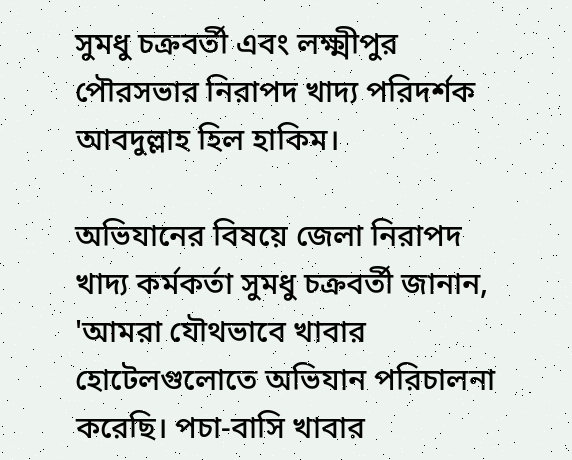সুমধু চক্রবর্তী এবং লক্ষ্মীপুর পৌরসভার নিরাপদ খাদ্য পরিদর্শক আবদুল্লাহ হিল হাকিম।

অভিযানের বিষয়ে জেলা নিরাপদ খাদ্য কর্মকর্তা সুমধু চক্রবর্তী জানান, 'আমরা যৌথভাবে খাবার হোটেলগুলোতে অভিযান পরিচালনা করেছি। পচা-বাসি খাবার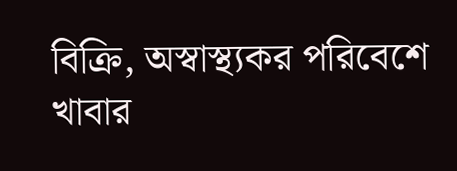বিক্রি, অস্বাস্থ্যকর পরিবেশে খাবার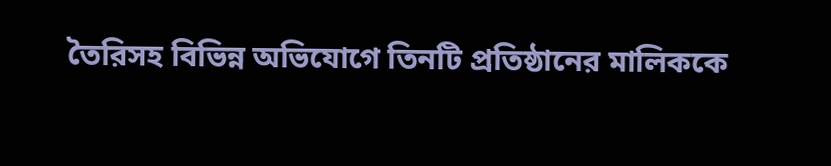তৈরিসহ বিভিন্ন অভিযোগে তিনটি প্রতিষ্ঠানের মালিককে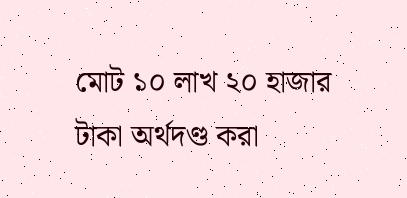মোট ১০ লাখ ২০ হাজার টাকা অর্থদণ্ড করা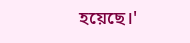হয়েছে।'